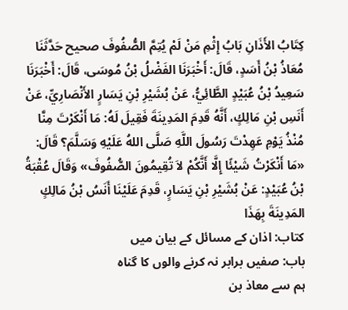كِتَابُ الأَذَانِ بَابُ إِثْمِ مَنْ لَمْ يُتِمَّ الصُّفُوفَ صحيح حَدَّثَنَا مُعَاذُ بْنُ أَسَدٍ، قَالَ: أَخْبَرَنَا الفَضْلُ بْنُ مُوسَى، قَالَ: أَخْبَرَنَا سَعِيدُ بْنُ عُبَيْدٍ الطَّائِيُّ، عَنْ بُشَيْرِ بْنِ يَسَارٍ الأَنْصَارِيِّ، عَنْ أَنَسِ بْنِ مَالِكٍ، أَنَّهُ قَدِمَ المَدِينَةَ فَقِيلَ لَهُ: مَا أَنْكَرْتَ مِنَّا مُنْذُ يَوْمِ عَهِدْتَ رَسُولَ اللَّهِ صَلَّى اللهُ عَلَيْهِ وَسَلَّمَ؟ قَالَ: «مَا أَنْكَرْتُ شَيْئًا إِلَّا أَنَّكُمْ لاَ تُقِيمُونَ الصُّفُوفَ» وَقَالَ عُقْبَةُ بْنُ عُبَيْدٍ: عَنْ بُشَيْرِ بْنِ يَسَارٍ، قَدِمَ عَلَيْنَا أَنَسُ بْنُ مَالِكٍ المَدِينَةَ بِهَذَا
کتاب: اذان کے مسائل کے بیان میں
باب: صفیں برابر نہ کرنے والوں کا گناہ
ہم سے معاذ بن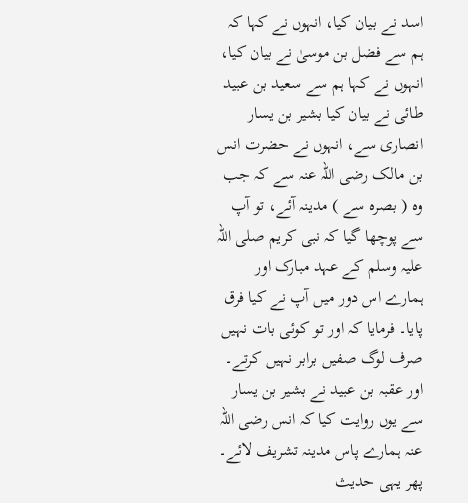اسد نے بیان کیا، انہوں نے کہا کہ ہم سے فضل بن موسیٰ نے بیان کیا، انہوں نے کہا ہم سے سعید بن عبید طائی نے بیان کیا بشیر بن یسار انصاری سے، انہوں نے حضرت انس بن مالک رضی اللہ عنہ سے کہ جب وہ ( بصرہ سے ) مدینہ آئے، تو آپ سے پوچھا گیا کہ نبی کریم صلی اللہ علیہ وسلم کے عہد مبارک اور ہمارے اس دور میں آپ نے کیا فرق پایا۔ فرمایا کہ اور تو کوئی بات نہیں صرف لوگ صفیں برابر نہیں کرتے۔ اور عقبہ بن عبید نے بشیر بن یسار سے یوں روایت کیا کہ انس رضی اللہ عنہ ہمارے پاس مدینہ تشریف لائے۔ پھر یہی حدیث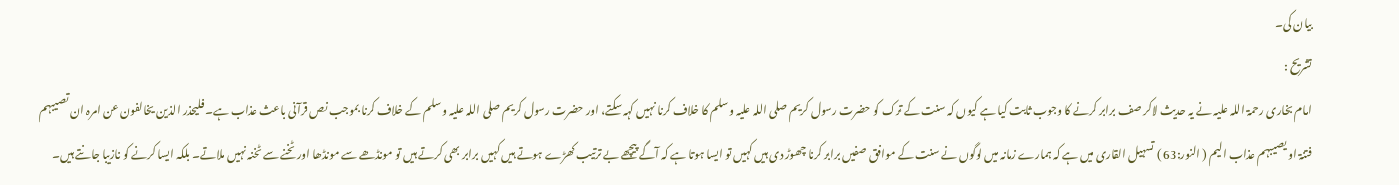بیان کی۔
تشریح :
امام بخاری رحمۃ اللہ علیہ نے یہ حدیث لاکر صف برابر کرنے کا وجوب ثابت کیا ہے کیوں کہ سنت کے ترک کو حضرت رسول کریم صلی اللہ علیہ وسلم کا خلاف کرنا نہیں کہہ سکتے، اور حضرت رسول کریم صلی اللہ علیہ وسلم کے خلاف کرنا بموجب نص قرآنی باعث عذاب ہے۔ فلیحذر الذین یخالفون عن امرہ ان تصیبہم فتنۃ او یصیبہم عذاب الیم ( النور:63 ) تسہیل القاری میں ہے کہ ہمارے زمانہ میں لوگوں نے سنت کے موافق صفیں برابر کرنا چھوڑ دی ہیں کہیں تو ایسا ہوتا ہے کہ آگے پیچھے بے ترتیب کھڑے ہوتے ہیں کہیں برابر بھی کرتے ہیں تو مونڈھے سے مونڈھا اور ٹخنے سے ٹخنہ نہیں ملاتے۔ بلکہ ایسا کرنے کو نازیبا جانتے ہیں۔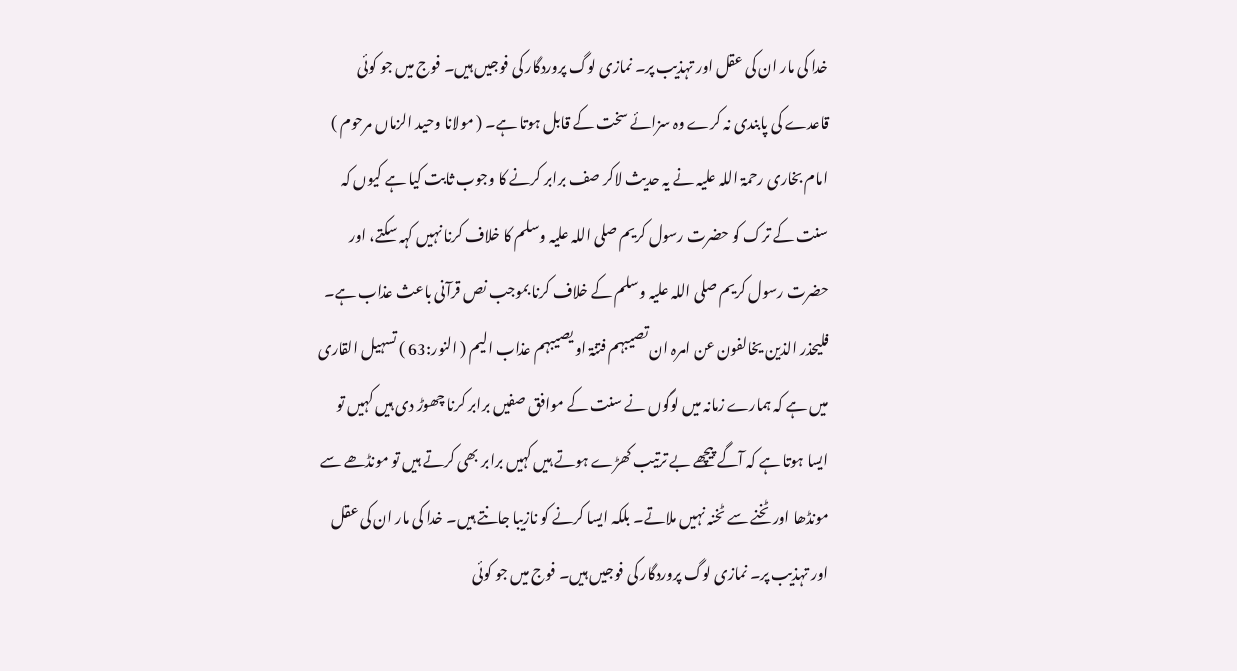خدا کی مار ان کی عقل اور تہذیب پر۔ نمازی لوگ پروردگار کی فوجیں ہیں۔ فوج میں جو کوئی قاعدے کی پابندی نہ کرے وہ سزائے سخت کے قابل ہوتا ہے۔ ( مولانا وحید الزماں مرحوم )
امام بخاری رحمۃ اللہ علیہ نے یہ حدیث لاکر صف برابر کرنے کا وجوب ثابت کیا ہے کیوں کہ سنت کے ترک کو حضرت رسول کریم صلی اللہ علیہ وسلم کا خلاف کرنا نہیں کہہ سکتے، اور حضرت رسول کریم صلی اللہ علیہ وسلم کے خلاف کرنا بموجب نص قرآنی باعث عذاب ہے۔ فلیحذر الذین یخالفون عن امرہ ان تصیبہم فتنۃ او یصیبہم عذاب الیم ( النور:63 ) تسہیل القاری میں ہے کہ ہمارے زمانہ میں لوگوں نے سنت کے موافق صفیں برابر کرنا چھوڑ دی ہیں کہیں تو ایسا ہوتا ہے کہ آگے پیچھے بے ترتیب کھڑے ہوتے ہیں کہیں برابر بھی کرتے ہیں تو مونڈھے سے مونڈھا اور ٹخنے سے ٹخنہ نہیں ملاتے۔ بلکہ ایسا کرنے کو نازیبا جانتے ہیں۔ خدا کی مار ان کی عقل اور تہذیب پر۔ نمازی لوگ پروردگار کی فوجیں ہیں۔ فوج میں جو کوئی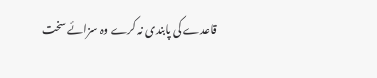قاعدے کی پابندی نہ کرے وہ سزائے سخت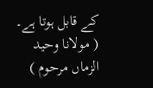کے قابل ہوتا ہے۔ ( مولانا وحید الزماں مرحوم )